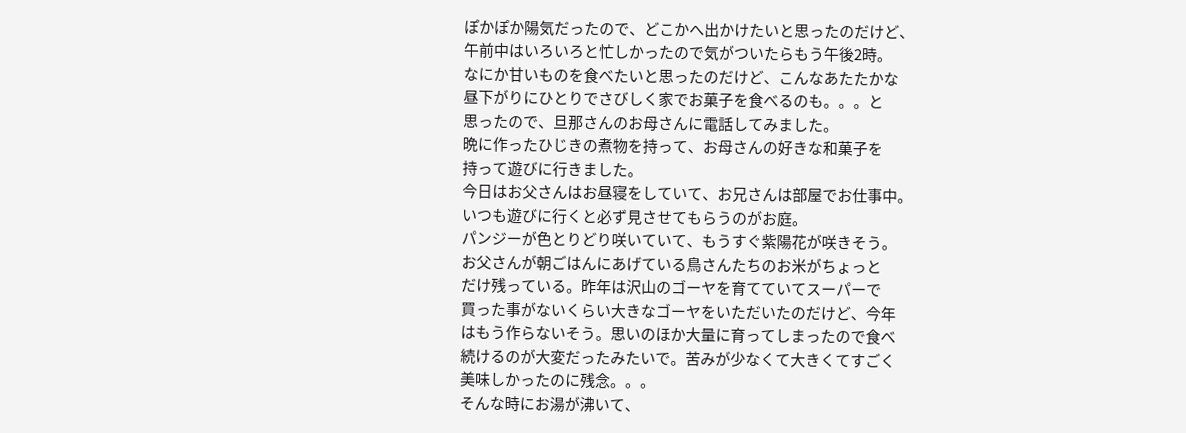ぽかぽか陽気だったので、どこかへ出かけたいと思ったのだけど、
午前中はいろいろと忙しかったので気がついたらもう午後2時。
なにか甘いものを食べたいと思ったのだけど、こんなあたたかな
昼下がりにひとりでさびしく家でお菓子を食べるのも。。。と
思ったので、旦那さんのお母さんに電話してみました。
晩に作ったひじきの煮物を持って、お母さんの好きな和菓子を
持って遊びに行きました。
今日はお父さんはお昼寝をしていて、お兄さんは部屋でお仕事中。
いつも遊びに行くと必ず見させてもらうのがお庭。
パンジーが色とりどり咲いていて、もうすぐ紫陽花が咲きそう。
お父さんが朝ごはんにあげている鳥さんたちのお米がちょっと
だけ残っている。昨年は沢山のゴーヤを育てていてスーパーで
買った事がないくらい大きなゴーヤをいただいたのだけど、今年
はもう作らないそう。思いのほか大量に育ってしまったので食べ
続けるのが大変だったみたいで。苦みが少なくて大きくてすごく
美味しかったのに残念。。。
そんな時にお湯が沸いて、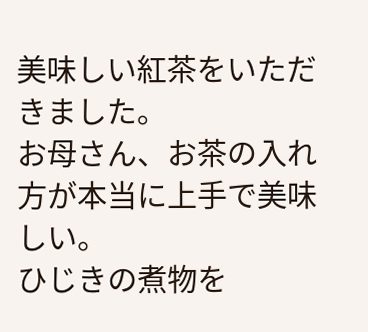美味しい紅茶をいただきました。
お母さん、お茶の入れ方が本当に上手で美味しい。
ひじきの煮物を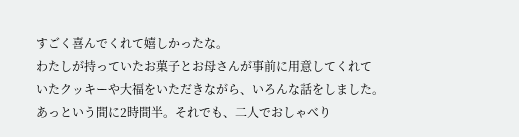すごく喜んでくれて嬉しかったな。
わたしが持っていたお菓子とお母さんが事前に用意してくれて
いたクッキーや大福をいただきながら、いろんな話をしました。
あっという間に2時間半。それでも、二人でおしゃべり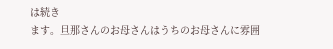は続き
ます。旦那さんのお母さんはうちのお母さんに雰囲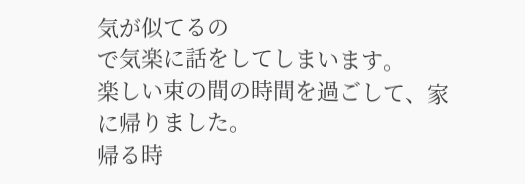気が似てるの
で気楽に話をしてしまいます。
楽しい束の間の時間を過ごして、家に帰りました。
帰る時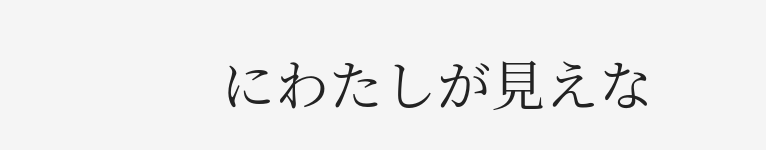にわたしが見えな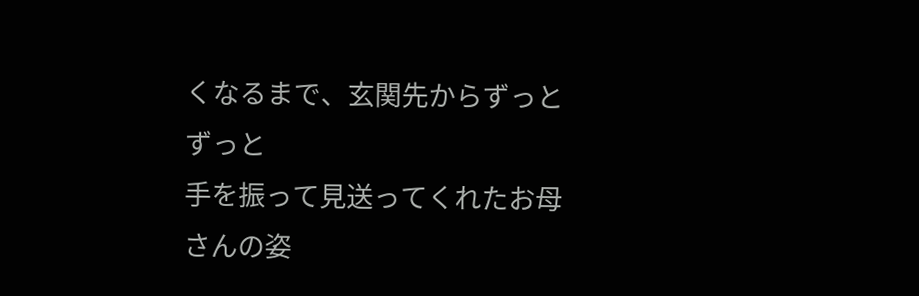くなるまで、玄関先からずっとずっと
手を振って見送ってくれたお母さんの姿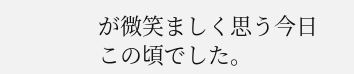が微笑ましく思う今日
この頃でした。